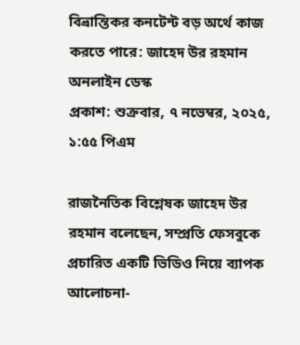বিভ্রান্তিকর কনটেন্ট বড় অর্থে কাজ করতে পারে: জাহেদ উর রহমান
অনলাইন ডেস্ক
প্রকাশ: শুক্রবার, ৭ নভেম্বর, ২০২৫, ১:৫৫ পিএম

রাজনৈতিক বিশ্লেষক জাহেদ উর রহমান বলেছেন, সম্প্রতি ফেসবুকে প্রচারিত একটি ভিডিও নিয়ে ব্যাপক আলোচনা-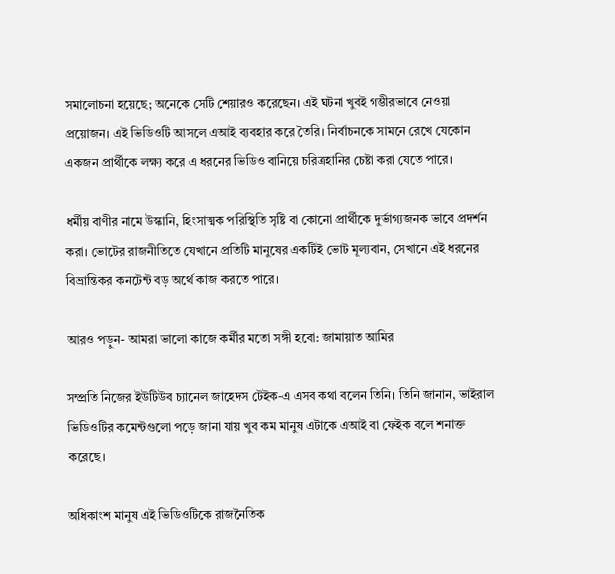সমালোচনা হয়েছে; অনেকে সেটি শেয়ারও করেছেন। এই ঘটনা খুবই গম্ভীরভাবে নেওয়া প্রয়োজন। এই ভিডিওটি আসলে এআই ব্যবহার করে তৈরি। নির্বাচনকে সামনে রেখে যেকোন একজন প্রার্থীকে লক্ষ্য করে এ ধরনের ভিডিও বানিয়ে চরিত্রহানির চেষ্টা করা যেতে পারে।

ধর্মীয় বাণীর নামে উস্কানি, হিংসাত্মক পরিস্থিতি সৃষ্টি বা কোনো প্রার্থীকে দুর্ভাগ্যজনক ভাবে প্রদর্শন করা। ভোটের রাজনীতিতে যেখানে প্রতিটি মানুষের একটিই ভোট মূল্যবান, সেখানে এই ধরনের বিভ্রান্তিকর কনটেন্ট বড় অর্থে কাজ করতে পারে।

আরও পড়ুন- আমরা ভালো কাজে কর্মীর মতো সঙ্গী হবো: জামায়াত আমির

সম্প্রতি নিজের ইউটিউব চ্যানেল জাহেদস টেইক-এ এসব কথা বলেন তিনি। তিনি জানান, ভাইরাল ভিডিওটির কমেন্টগুলো পড়ে জানা যায় খুব কম মানুষ এটাকে এআই বা ফেইক বলে শনাক্ত করেছে।

অধিকাংশ মানুষ এই ভিডিওটিকে রাজনৈতিক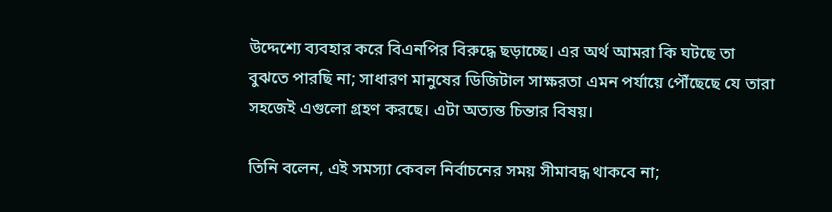উদ্দেশ্যে ব্যবহার করে বিএনপির বিরুদ্ধে ছড়াচ্ছে। এর অর্থ আমরা কি ঘটছে তা বুঝতে পারছি না; সাধারণ মানুষের ডিজিটাল সাক্ষরতা এমন পর্যায়ে পৌঁছেছে যে তারা সহজেই এগুলো গ্রহণ করছে। এটা অত্যন্ত চিন্তার বিষয়।

তিনি বলেন, এই সমস্যা কেবল নির্বাচনের সময় সীমাবদ্ধ থাকবে না;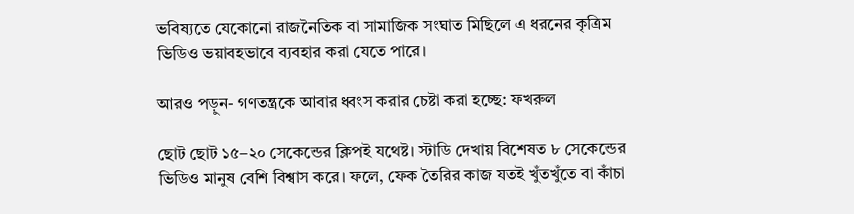ভবিষ্যতে যেকোনো রাজনৈতিক বা সামাজিক সংঘাত মিছিলে এ ধরনের কৃত্রিম ভিডিও ভয়াবহভাবে ব্যবহার করা যেতে পারে।

আরও পড়ুন- গণতন্ত্রকে আবার ধ্বংস করার চেষ্টা করা হচ্ছে: ফখরুল

ছোট ছোট ১৫–২০ সেকেন্ডের ক্লিপই যথেষ্ট। স্টাডি দেখায় বিশেষত ৮ সেকেন্ডের ভিডিও মানুষ বেশি বিশ্বাস করে। ফলে, ফেক তৈরির কাজ যতই খুঁতখুঁতে বা কাঁচা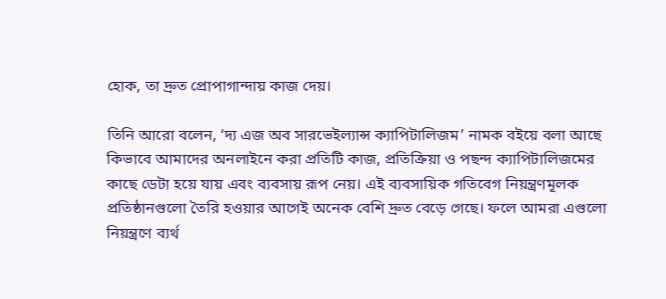হোক, তা দ্রুত প্রোপাগান্দায় কাজ দেয়।

তিনি আরো বলেন, ‘দ্য এজ অব সারভেইল্যান্স ক্যাপিটালিজম’ নামক বইয়ে বলা আছে কিভাবে আমাদের অনলাইনে করা প্রতিটি কাজ, প্রতিক্রিয়া ও পছন্দ ক্যাপিটালিজমের কাছে ডেটা হয়ে যায় এবং ব্যবসায় রূপ নেয়। এই ব্যবসায়িক গতিবেগ নিয়ন্ত্রণমূলক প্রতিষ্ঠানগুলো তৈরি হওয়ার আগেই অনেক বেশি দ্রুত বেড়ে গেছে। ফলে আমরা এগুলো নিয়ন্ত্রণে ব্যর্থ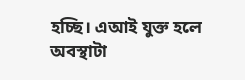হচ্ছি। এআই যুক্ত হলে অবস্থাটা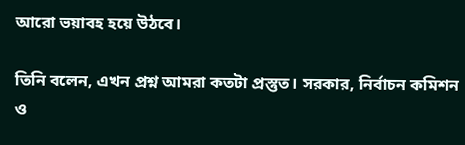আরো ভয়াবহ হয়ে উঠবে।

তিনি বলেন, এখন প্রশ্ন আমরা কতটা প্রস্তুত। সরকার, নির্বাচন কমিশন ও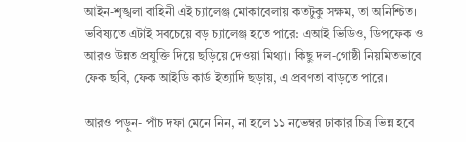আইন-শৃঙ্খলা বাহিনী এই চ্যালেঞ্জ মোকাবেলায় কতটুকু সক্ষম, তা অনিশ্চিত। ভবিষ্যতে এটাই সবচেয়ে বড় চ্যালেঞ্জ হতে পারে: এআই ভিডিও, ডিপফেক ও আরও উন্নত প্রযুক্তি দিয়ে ছড়িয়ে দেওয়া মিথ্যা। কিছু দল-গোষ্ঠী নিয়মিতভাবে ফেক ছবি, ফেক আইডি কার্ড ইত্যাদি ছড়ায়, এ প্রবণতা বাড়তে পারে।

আরও পড়ুন- পাঁচ দফা মেনে নিন, না হলে ১১ নভেম্বর ঢাকার চিত্র ভিন্ন হবে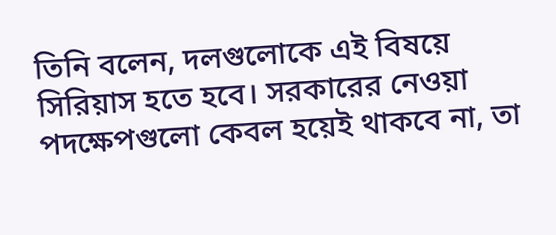তিনি বলেন, দলগুলোকে এই বিষয়ে সিরিয়াস হতে হবে। সরকারের নেওয়া পদক্ষেপগুলো কেবল হয়েই থাকবে না, তা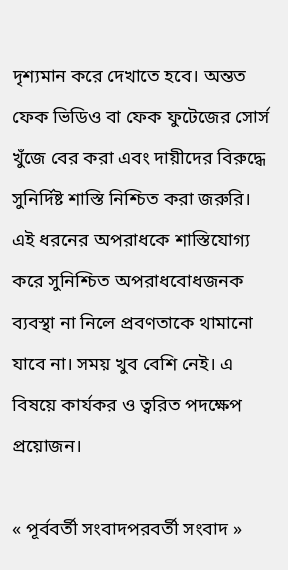দৃশ্যমান করে দেখাতে হবে। অন্তত ফেক ভিডিও বা ফেক ফুটেজের সোর্স খুঁজে বের করা এবং দায়ীদের বিরুদ্ধে সুনির্দিষ্ট শাস্তি নিশ্চিত করা জরুরি। এই ধরনের অপরাধকে শাস্তিযোগ্য করে সুনিশ্চিত অপরাধবোধজনক ব্যবস্থা না নিলে প্রবণতাকে থামানো যাবে না। সময় খুব বেশি নেই। এ বিষয়ে কার্যকর ও ত্বরিত পদক্ষেপ প্রয়োজন।

« পূর্ববর্তী সংবাদপরবর্তী সংবাদ »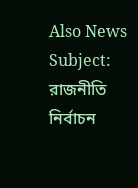Also News   Subject:  রাজনীতি   নির্বাচন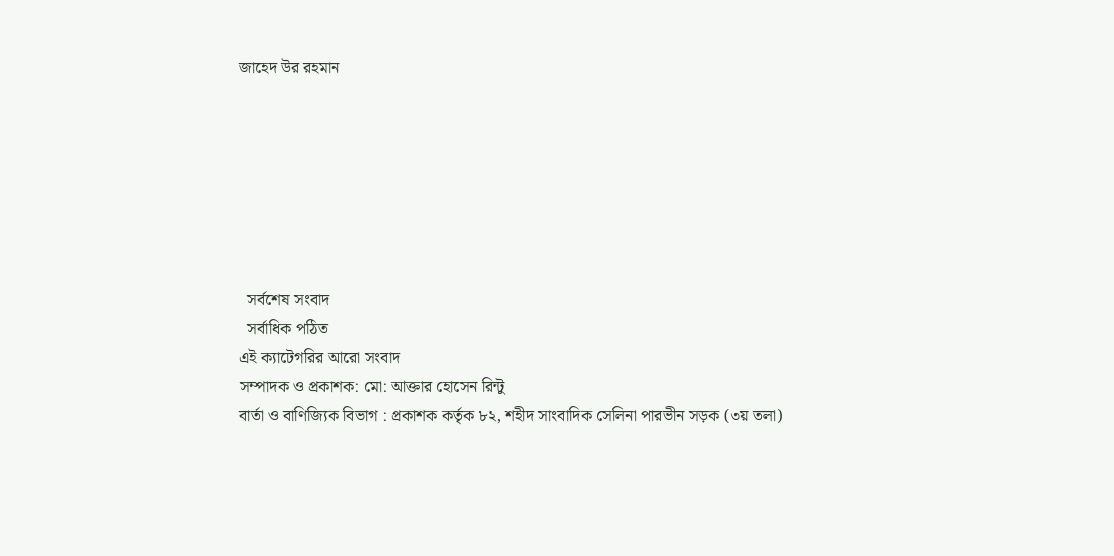জাহেদ উর রহমান







  সর্বশেষ সংবাদ
  সর্বাধিক পঠিত
এই ক্যাটেগরির আরো সংবাদ
সম্পাদক ও প্রকাশক: মো: আক্তার হোসেন রিন্টু
বার্তা ও বাণিজ্যিক বিভাগ : প্রকাশক কর্তৃক ৮২, শহীদ সাংবাদিক সেলিনা পারভীন সড়ক (৩য় তলা)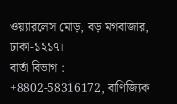ওয়্যারলেস মোড়, বড় মগবাজার, ঢাকা-১২১৭।
বার্তা বিভাগ : +8802-58316172, বাণিজ্যিক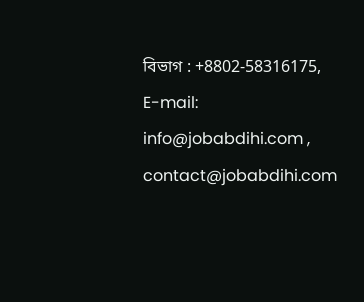বিভাগ : +8802-58316175, E-mail: info@jobabdihi.com , contact@jobabdihi.com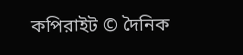কপিরাইট © দৈনিক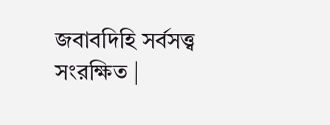জবাবদিহি সর্বসত্ত্ব সংরক্ষিত |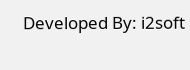Developed By: i2soft